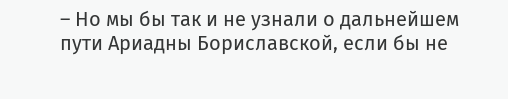– Но мы бы так и не узнали о дальнейшем пути Ариадны Бориславской, если бы не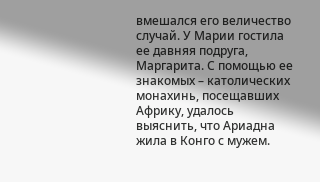вмешался его величество случай. У Марии гостила ее давняя подруга, Маргарита. С помощью ее знакомых – католических монахинь, посещавших Африку, удалось выяснить, что Ариадна жила в Конго с мужем.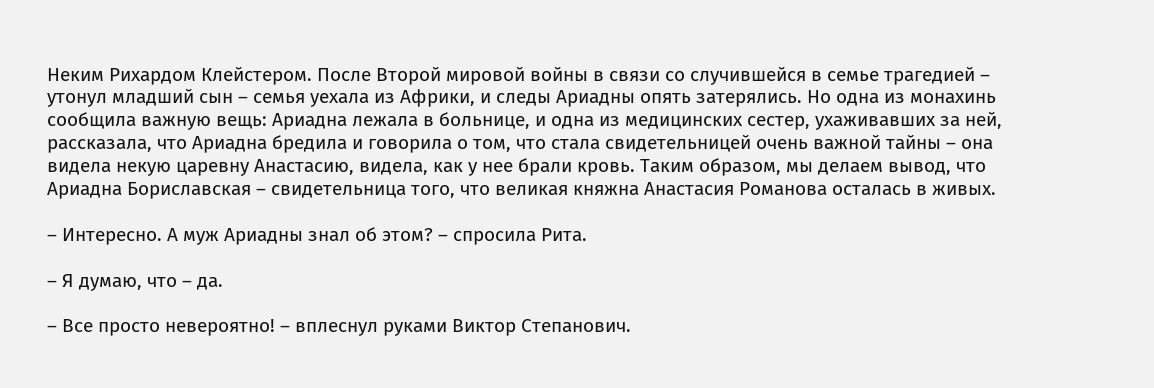Неким Рихардом Клейстером. После Второй мировой войны в связи со случившейся в семье трагедией – утонул младший сын – семья уехала из Африки, и следы Ариадны опять затерялись. Но одна из монахинь сообщила важную вещь: Ариадна лежала в больнице, и одна из медицинских сестер, ухаживавших за ней, рассказала, что Ариадна бредила и говорила о том, что стала свидетельницей очень важной тайны – она видела некую царевну Анастасию, видела, как у нее брали кровь. Таким образом, мы делаем вывод, что Ариадна Бориславская – свидетельница того, что великая княжна Анастасия Романова осталась в живых.

– Интересно. А муж Ариадны знал об этом? – спросила Рита.

– Я думаю, что – да.

– Все просто невероятно! – вплеснул руками Виктор Степанович.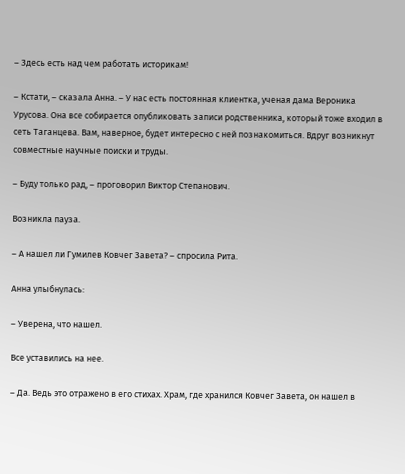– Здесь есть над чем работать историкам!

– Кстати, – сказала Анна. – У нас есть постоянная клиентка, ученая дама Вероника Урусова. Она все собирается опубликовать записи родственника, который тоже входил в сеть Таганцева. Вам, наверное, будет интересно с ней познакомиться. Вдруг возникнут совместные научные поиски и труды.

– Буду только рад, – проговорил Виктор Степанович.

Возникла пауза.

– А нашел ли Гумилев Ковчег Завета? – спросила Рита.

Анна улыбнулась:

– Уверена, что нашел.

Все уставились на нее.

– Да. Ведь это отражено в его стихах. Храм, где хранился Ковчег Завета, он нашел в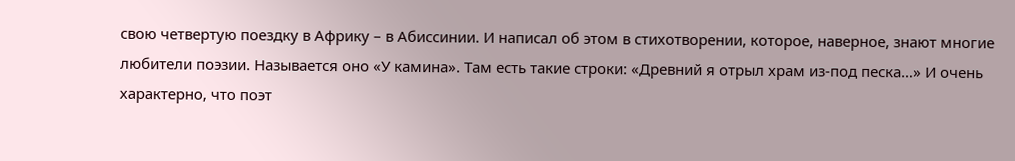свою четвертую поездку в Африку – в Абиссинии. И написал об этом в стихотворении, которое, наверное, знают многие любители поэзии. Называется оно «У камина». Там есть такие строки: «Древний я отрыл храм из-под песка…» И очень характерно, что поэт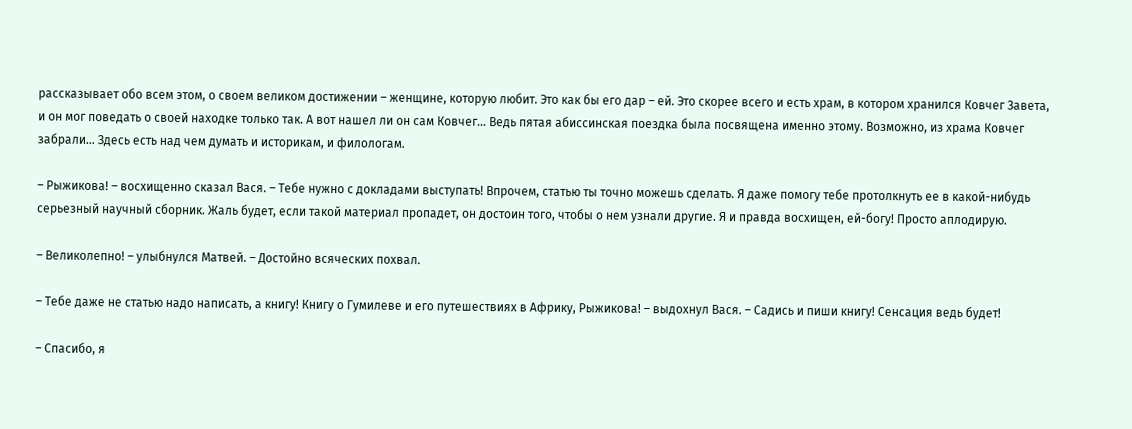рассказывает обо всем этом, о своем великом достижении – женщине, которую любит. Это как бы его дар – ей. Это скорее всего и есть храм, в котором хранился Ковчег Завета, и он мог поведать о своей находке только так. А вот нашел ли он сам Ковчег… Ведь пятая абиссинская поездка была посвящена именно этому. Возможно, из храма Ковчег забрали… Здесь есть над чем думать и историкам, и филологам.

– Рыжикова! – восхищенно сказал Вася. – Тебе нужно с докладами выступать! Впрочем, статью ты точно можешь сделать. Я даже помогу тебе протолкнуть ее в какой-нибудь серьезный научный сборник. Жаль будет, если такой материал пропадет, он достоин того, чтобы о нем узнали другие. Я и правда восхищен, ей-богу! Просто аплодирую.

– Великолепно! – улыбнулся Матвей. – Достойно всяческих похвал.

– Тебе даже не статью надо написать, а книгу! Книгу о Гумилеве и его путешествиях в Африку, Рыжикова! – выдохнул Вася. – Садись и пиши книгу! Сенсация ведь будет!

– Спасибо, я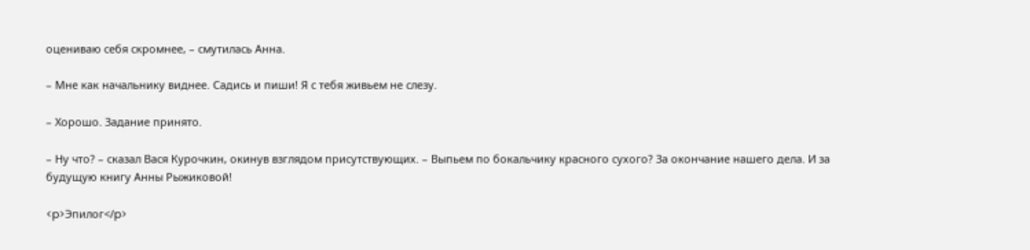оцениваю себя скромнее, – смутилась Анна.

– Мне как начальнику виднее. Садись и пиши! Я с тебя живьем не слезу.

– Хорошо. Задание принято.

– Ну что? – сказал Вася Курочкин, окинув взглядом присутствующих. – Выпьем по бокальчику красного сухого? За окончание нашего дела. И за будущую книгу Анны Рыжиковой!

<p>Эпилог</p>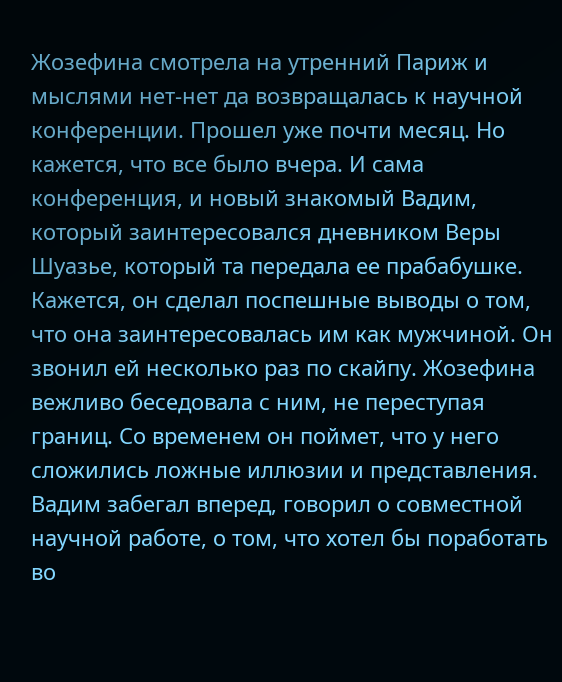Жозефина смотрела на утренний Париж и мыслями нет-нет да возвращалась к научной конференции. Прошел уже почти месяц. Но кажется, что все было вчера. И сама конференция, и новый знакомый Вадим, который заинтересовался дневником Веры Шуазье, который та передала ее прабабушке. Кажется, он сделал поспешные выводы о том, что она заинтересовалась им как мужчиной. Он звонил ей несколько раз по скайпу. Жозефина вежливо беседовала с ним, не переступая границ. Со временем он поймет, что у него сложились ложные иллюзии и представления. Вадим забегал вперед, говорил о совместной научной работе, о том, что хотел бы поработать во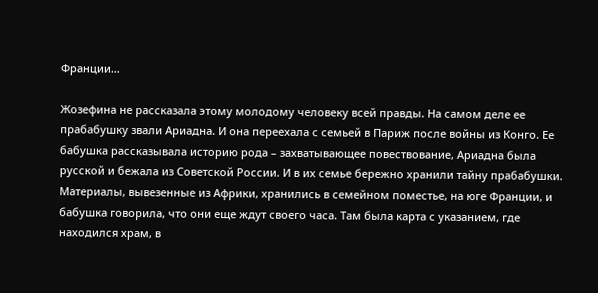Франции…

Жозефина не рассказала этому молодому человеку всей правды. На самом деле ее прабабушку звали Ариадна. И она переехала с семьей в Париж после войны из Конго. Ее бабушка рассказывала историю рода – захватывающее повествование, Ариадна была русской и бежала из Советской России. И в их семье бережно хранили тайну прабабушки. Материалы, вывезенные из Африки, хранились в семейном поместье, на юге Франции, и бабушка говорила, что они еще ждут своего часа. Там была карта с указанием, где находился храм, в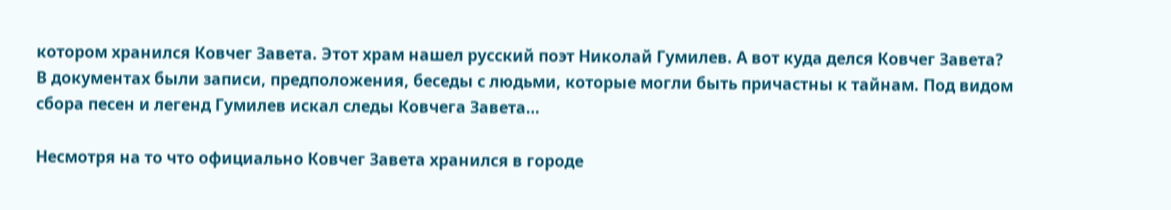котором хранился Ковчег Завета. Этот храм нашел русский поэт Николай Гумилев. А вот куда делся Ковчег Завета? В документах были записи, предположения, беседы с людьми, которые могли быть причастны к тайнам. Под видом сбора песен и легенд Гумилев искал следы Ковчега Завета…

Несмотря на то что официально Ковчег Завета хранился в городе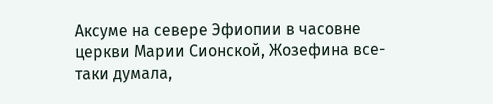Аксуме на севере Эфиопии в часовне церкви Марии Сионской, Жозефина все-таки думала,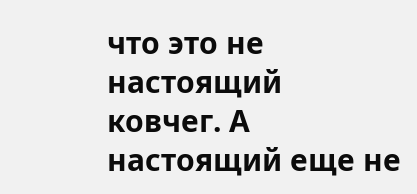что это не настоящий ковчег. А настоящий еще не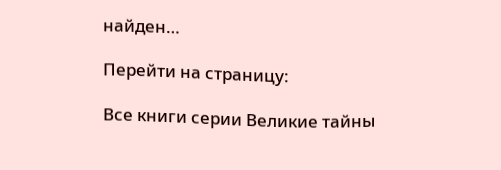найден…

Перейти на страницу:

Все книги серии Великие тайны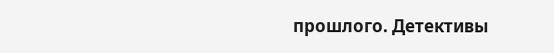прошлого. Детективы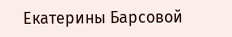Екатерины Барсовой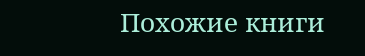Похожие книги